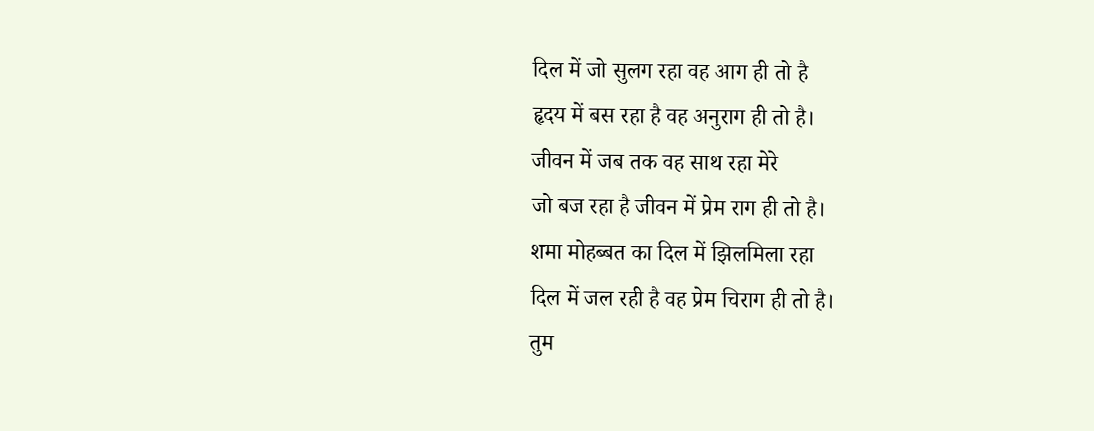दिल में जो सुलग रहा वह आग ही तो है
हृदय में बस रहा है वह अनुराग ही तो है।
जीवन में जब तक वह साथ रहा मेरे
जो बज रहा है जीवन में प्रेम राग ही तो है।
शमा मोहब्बत का दिल में झिलमिला रहा
दिल में जल रही है वह प्रेम चिराग ही तो है।
तुम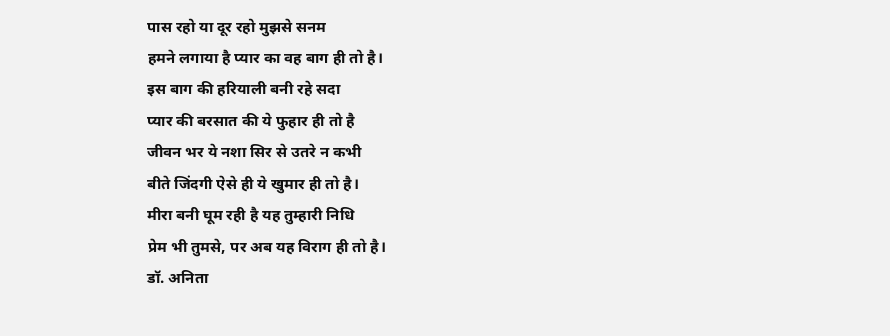पास रहो या दूर रहो मुझसे सनम
हमने लगाया है प्यार का वह बाग ही तो है।
इस बाग की हरियाली बनी रहे सदा
प्यार की बरसात की ये फुहार ही तो है
जीवन भर ये नशा सिर से उतरे न कभी
बीते जिंदगी ऐसे ही ये खुमार ही तो है।
मीरा बनी घूम रही है यह तुम्हारी निधि
प्रेम भी तुमसे, पर अब यह विराग ही तो है।
डॉ. अनिता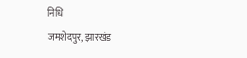निधि
जमशेदपुर, झारखंड